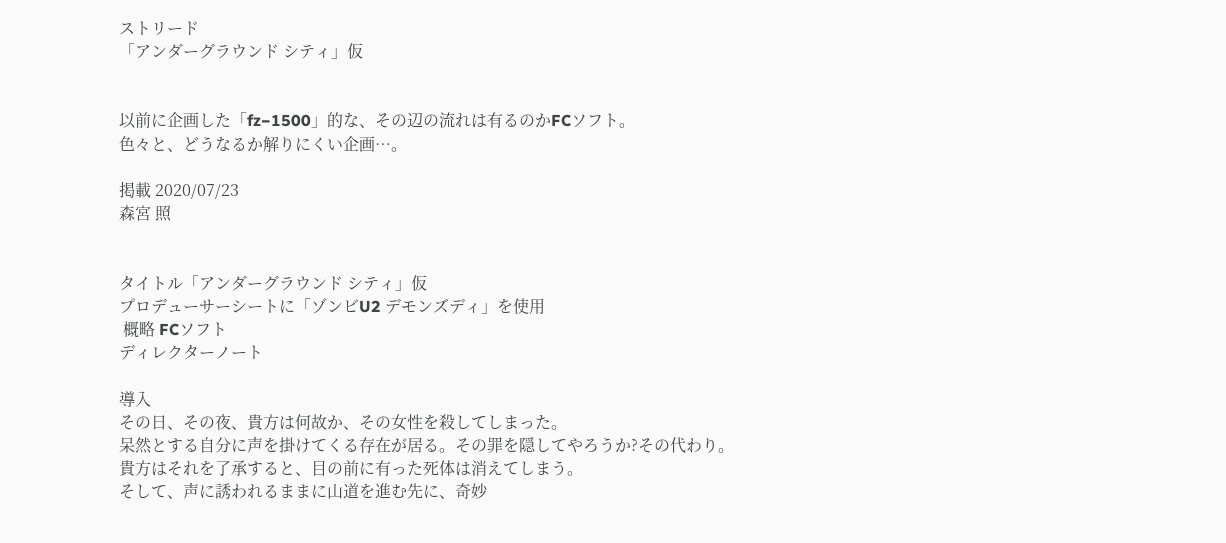ストリード
「アンダーグラウンド シティ」仮


以前に企画した「fz−1500」的な、その辺の流れは有るのかFCソフト。
色々と、どうなるか解りにくい企画…。

掲載 2020/07/23
森宮 照


タイトル「アンダーグラウンド シティ」仮
プロデューサーシートに「ゾンビU2 デモンズディ」を使用
 概略 FCソフト
ディレクターノート

導入
その日、その夜、貴方は何故か、その女性を殺してしまった。
呆然とする自分に声を掛けてくる存在が居る。その罪を隠してやろうか?その代わり。
貴方はそれを了承すると、目の前に有った死体は消えてしまう。
そして、声に誘われるままに山道を進む先に、奇妙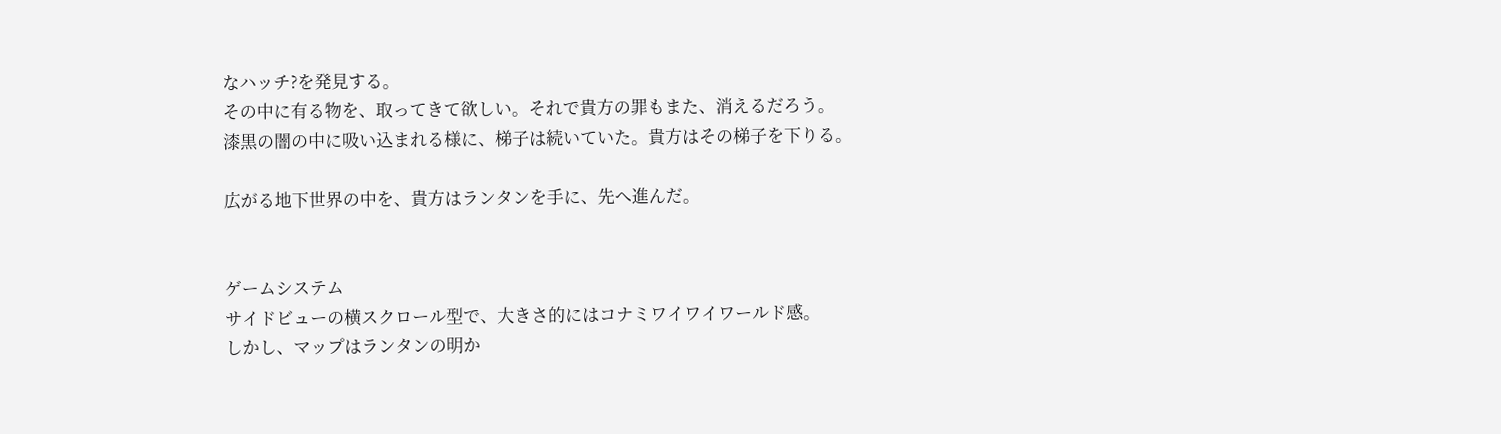なハッチ?を発見する。
その中に有る物を、取ってきて欲しい。それで貴方の罪もまた、消えるだろう。
漆黒の闇の中に吸い込まれる様に、梯子は続いていた。貴方はその梯子を下りる。

広がる地下世界の中を、貴方はランタンを手に、先へ進んだ。


ゲームシステム
サイドビューの横スクロール型で、大きさ的にはコナミワイワイワールド感。
しかし、マップはランタンの明か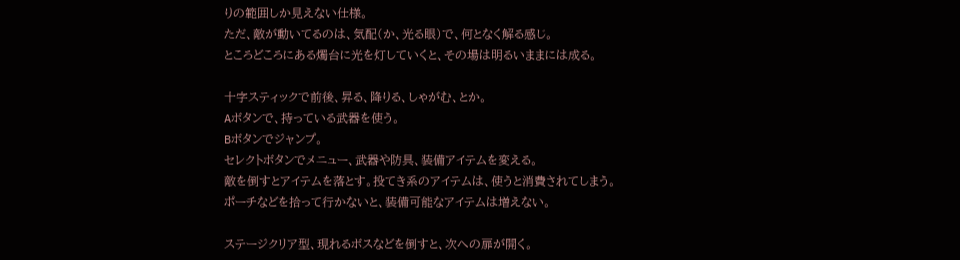りの範囲しか見えない仕様。
ただ、敵が動いてるのは、気配(か、光る眼)で、何となく解る感じ。
ところどころにある燭台に光を灯していくと、その場は明るいままには成る。

十字スティックで前後、昇る、降りる、しゃがむ、とか。
Aボタンで、持っている武器を使う。
Bボタンでジャンプ。
セレクトボタンでメニュー、武器や防具、装備アイテムを変える。
敵を倒すとアイテムを落とす。投てき系のアイテムは、使うと消費されてしまう。
ポーチなどを拾って行かないと、装備可能なアイテムは増えない。

ステージクリア型、現れるボスなどを倒すと、次への扉が開く。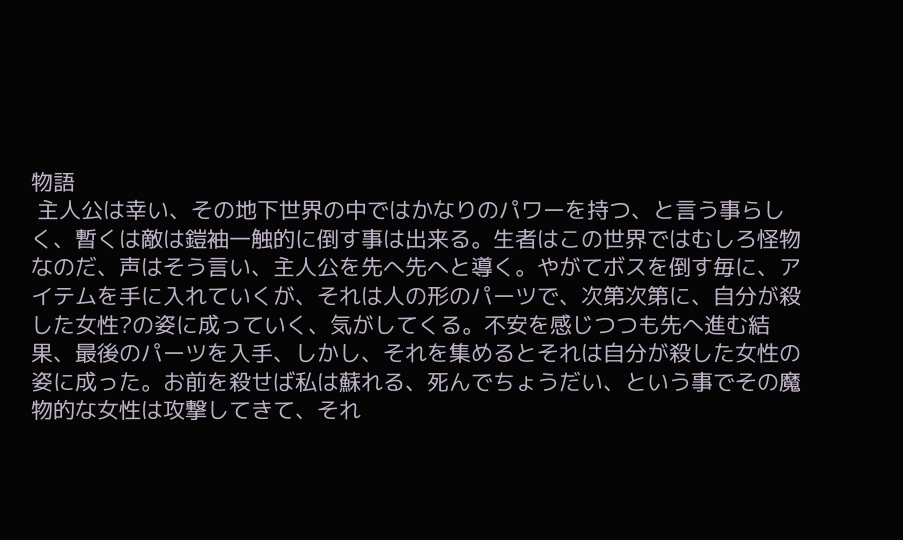物語
 主人公は幸い、その地下世界の中ではかなりのパワーを持つ、と言う事らしく、暫くは敵は鎧袖一触的に倒す事は出来る。生者はこの世界ではむしろ怪物なのだ、声はそう言い、主人公を先へ先へと導く。やがてボスを倒す毎に、アイテムを手に入れていくが、それは人の形のパーツで、次第次第に、自分が殺した女性?の姿に成っていく、気がしてくる。不安を感じつつも先へ進む結果、最後のパーツを入手、しかし、それを集めるとそれは自分が殺した女性の姿に成った。お前を殺せば私は蘇れる、死んでちょうだい、という事でその魔物的な女性は攻撃してきて、それ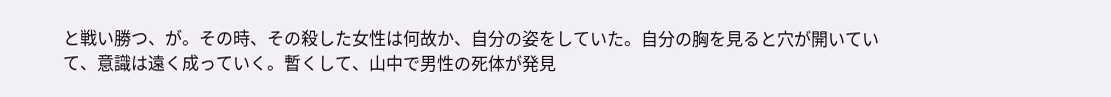と戦い勝つ、が。その時、その殺した女性は何故か、自分の姿をしていた。自分の胸を見ると穴が開いていて、意識は遠く成っていく。暫くして、山中で男性の死体が発見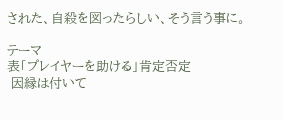された、自殺を図ったらしい、そう言う事に。

テーマ
表「プレイヤーを助ける」肯定否定
 因縁は付いて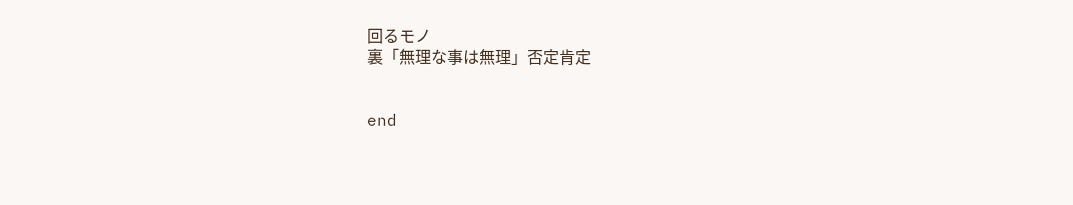回るモノ
裏「無理な事は無理」否定肯定


end